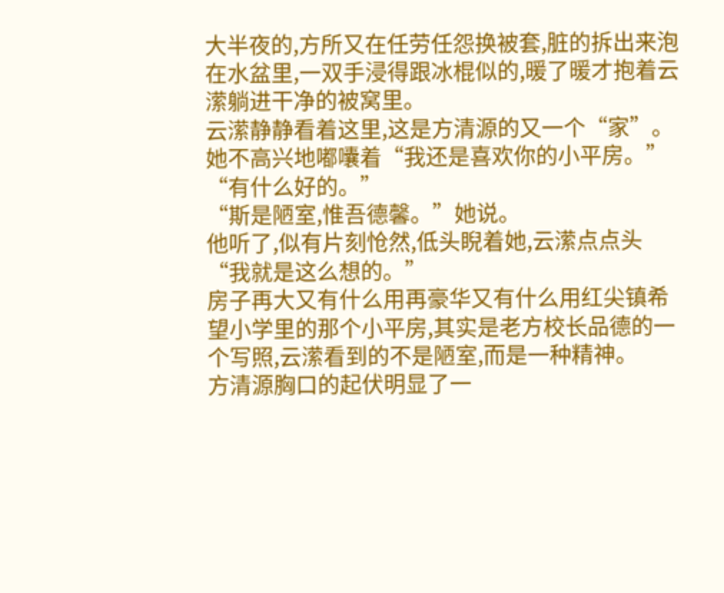大半夜的,方所又在任劳任怨换被套,脏的拆出来泡在水盆里,一双手浸得跟冰棍似的,暖了暖才抱着云潆躺进干净的被窝里。
云潆静静看着这里,这是方清源的又一个“家”。
她不高兴地嘟囔着“我还是喜欢你的小平房。”
“有什么好的。”
“斯是陋室,惟吾德馨。”她说。
他听了,似有片刻怆然,低头睨着她,云潆点点头“我就是这么想的。”
房子再大又有什么用再豪华又有什么用红尖镇希望小学里的那个小平房,其实是老方校长品德的一个写照,云潆看到的不是陋室,而是一种精神。
方清源胸口的起伏明显了一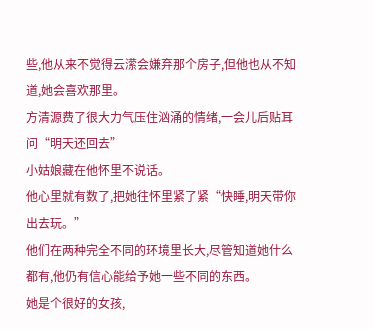些,他从来不觉得云潆会嫌弃那个房子,但他也从不知道,她会喜欢那里。
方清源费了很大力气压住汹涌的情绪,一会儿后贴耳问“明天还回去”
小姑娘藏在他怀里不说话。
他心里就有数了,把她往怀里紧了紧“快睡,明天带你出去玩。”
他们在两种完全不同的环境里长大,尽管知道她什么都有,他仍有信心能给予她一些不同的东西。
她是个很好的女孩,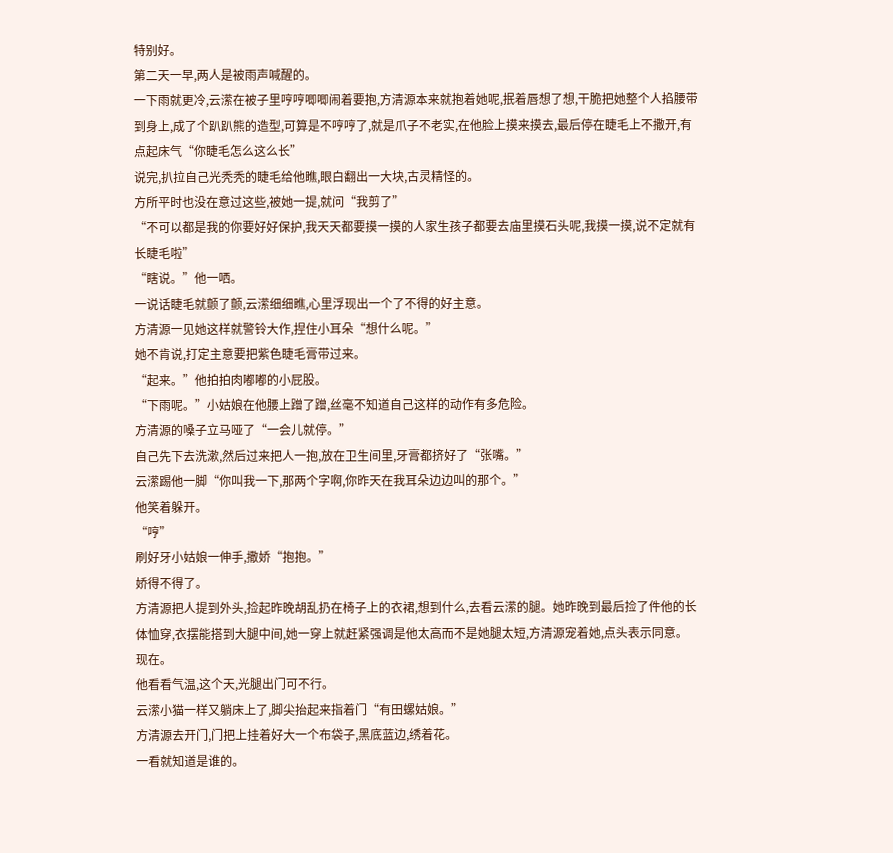特别好。
第二天一早,两人是被雨声喊醒的。
一下雨就更冷,云潆在被子里哼哼唧唧闹着要抱,方清源本来就抱着她呢,抿着唇想了想,干脆把她整个人掐腰带到身上,成了个趴趴熊的造型,可算是不哼哼了,就是爪子不老实,在他脸上摸来摸去,最后停在睫毛上不撒开,有点起床气“你睫毛怎么这么长”
说完,扒拉自己光秃秃的睫毛给他瞧,眼白翻出一大块,古灵精怪的。
方所平时也没在意过这些,被她一提,就问“我剪了”
“不可以都是我的你要好好保护,我天天都要摸一摸的人家生孩子都要去庙里摸石头呢,我摸一摸,说不定就有长睫毛啦”
“瞎说。”他一哂。
一说话睫毛就颤了颤,云潆细细瞧,心里浮现出一个了不得的好主意。
方清源一见她这样就警铃大作,捏住小耳朵“想什么呢。”
她不肯说,打定主意要把紫色睫毛膏带过来。
“起来。”他拍拍肉嘟嘟的小屁股。
“下雨呢。”小姑娘在他腰上蹭了蹭,丝毫不知道自己这样的动作有多危险。
方清源的嗓子立马哑了“一会儿就停。”
自己先下去洗漱,然后过来把人一抱,放在卫生间里,牙膏都挤好了“张嘴。”
云潆踢他一脚“你叫我一下,那两个字啊,你昨天在我耳朵边边叫的那个。”
他笑着躲开。
“哼”
刷好牙小姑娘一伸手,撒娇“抱抱。”
娇得不得了。
方清源把人提到外头,捡起昨晚胡乱扔在椅子上的衣裙,想到什么,去看云潆的腿。她昨晚到最后捡了件他的长体恤穿,衣摆能搭到大腿中间,她一穿上就赶紧强调是他太高而不是她腿太短,方清源宠着她,点头表示同意。
现在。
他看看气温,这个天,光腿出门可不行。
云潆小猫一样又躺床上了,脚尖抬起来指着门“有田螺姑娘。”
方清源去开门,门把上挂着好大一个布袋子,黑底蓝边,绣着花。
一看就知道是谁的。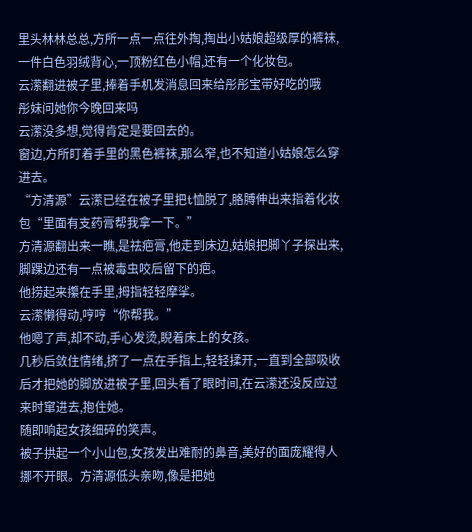里头林林总总,方所一点一点往外掏,掏出小姑娘超级厚的裤袜,一件白色羽绒背心,一顶粉红色小帽,还有一个化妆包。
云潆翻进被子里,捧着手机发消息回来给彤彤宝带好吃的哦
彤妹问她你今晚回来吗
云潆没多想,觉得肯定是要回去的。
窗边,方所盯着手里的黑色裤袜,那么窄,也不知道小姑娘怎么穿进去。
“方清源”云潆已经在被子里把t恤脱了,胳膊伸出来指着化妆包“里面有支药膏帮我拿一下。”
方清源翻出来一瞧,是祛疤膏,他走到床边,姑娘把脚丫子探出来,脚踝边还有一点被毒虫咬后留下的疤。
他捞起来攥在手里,拇指轻轻摩挲。
云潆懒得动,哼哼“你帮我。”
他嗯了声,却不动,手心发烫,睨着床上的女孩。
几秒后敛住情绪,挤了一点在手指上,轻轻揉开,一直到全部吸收后才把她的脚放进被子里,回头看了眼时间,在云潆还没反应过来时窜进去,抱住她。
随即响起女孩细碎的笑声。
被子拱起一个小山包,女孩发出难耐的鼻音,美好的面庞耀得人挪不开眼。方清源低头亲吻,像是把她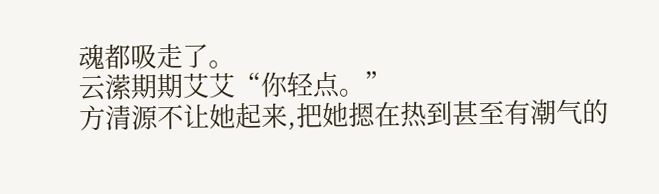魂都吸走了。
云潆期期艾艾“你轻点。”
方清源不让她起来,把她摁在热到甚至有潮气的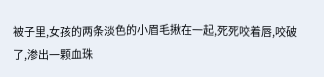被子里,女孩的两条淡色的小眉毛揪在一起,死死咬着唇,咬破了,渗出一颗血珠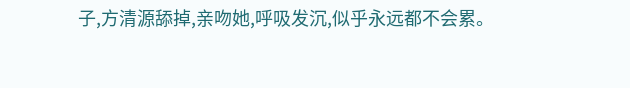子,方清源舔掉,亲吻她,呼吸发沉,似乎永远都不会累。